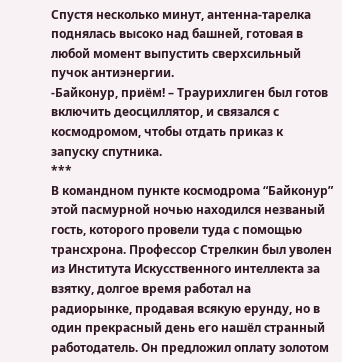Спустя несколько минут, антенна-тарелка поднялась высоко над башней, готовая в любой момент выпустить сверхсильный пучок антиэнергии.
-Байконур, приём! – Траурихлиген был готов включить деосциллятор, и связался с космодромом, чтобы отдать приказ к запуску спутника.
***
В командном пункте космодрома “Байконур” этой пасмурной ночью находился незваный гость, которого провели туда с помощью трансхрона. Профессор Стрелкин был уволен из Института Искусственного интеллекта за взятку, долгое время работал на радиорынке, продавая всякую ерунду, но в один прекрасный день его нашёл странный работодатель. Он предложил оплату золотом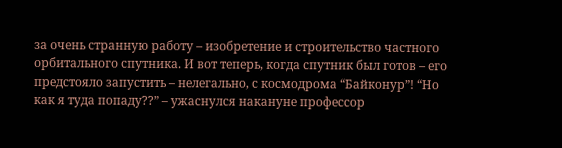за очень странную работу – изобретение и строительство частного орбитального спутника. И вот теперь, когда спутник был готов – его предстояло запустить – нелегально, с космодрома “Байконур”! “Но как я туда попаду??” – ужаснулся накануне профессор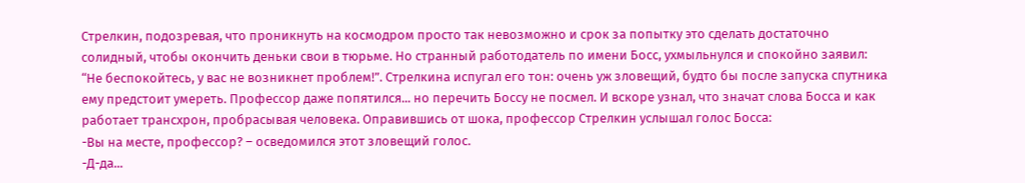Стрелкин, подозревая, что проникнуть на космодром просто так невозможно и срок за попытку это сделать достаточно солидный, чтобы окончить деньки свои в тюрьме. Но странный работодатель по имени Босс, ухмыльнулся и спокойно заявил: “Не беспокойтесь, у вас не возникнет проблем!”. Стрелкина испугал его тон: очень уж зловещий, будто бы после запуска спутника ему предстоит умереть. Профессор даже попятился... но перечить Боссу не посмел. И вскоре узнал, что значат слова Босса и как работает трансхрон, пробрасывая человека. Оправившись от шока, профессор Стрелкин услышал голос Босса:
-Вы на месте, профессор? – осведомился этот зловещий голос.
-Д-да...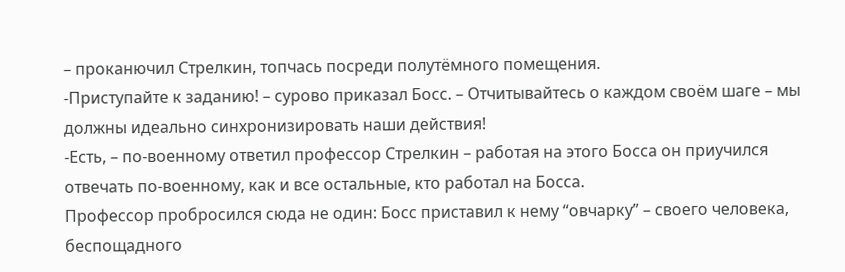– проканючил Стрелкин, топчась посреди полутёмного помещения.
-Приступайте к заданию! – сурово приказал Босс. – Отчитывайтесь о каждом своём шаге – мы должны идеально синхронизировать наши действия!
-Есть, – по-военному ответил профессор Стрелкин – работая на этого Босса он приучился отвечать по-военному, как и все остальные, кто работал на Босса.
Профессор пробросился сюда не один: Босс приставил к нему “овчарку” – своего человека, беспощадного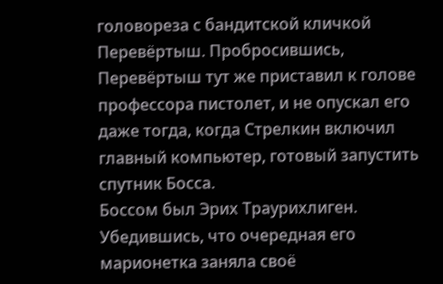головореза с бандитской кличкой Перевёртыш. Пробросившись, Перевёртыш тут же приставил к голове профессора пистолет, и не опускал его даже тогда, когда Стрелкин включил главный компьютер, готовый запустить спутник Босса.
Боссом был Эрих Траурихлиген. Убедившись, что очередная его марионетка заняла своё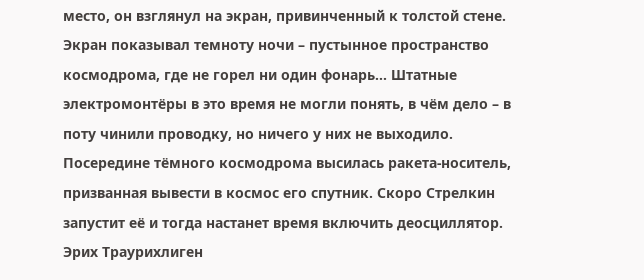место, он взглянул на экран, привинченный к толстой стене. Экран показывал темноту ночи – пустынное пространство космодрома, где не горел ни один фонарь... Штатные электромонтёры в это время не могли понять, в чём дело – в поту чинили проводку, но ничего у них не выходило. Посередине тёмного космодрома высилась ракета-носитель, призванная вывести в космос его спутник. Скоро Стрелкин запустит её и тогда настанет время включить деосциллятор. Эрих Траурихлиген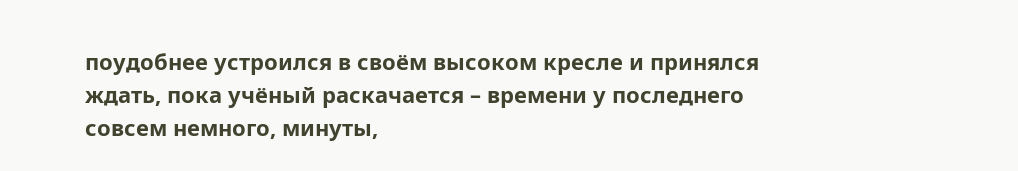поудобнее устроился в своём высоком кресле и принялся ждать, пока учёный раскачается – времени у последнего совсем немного, минуты,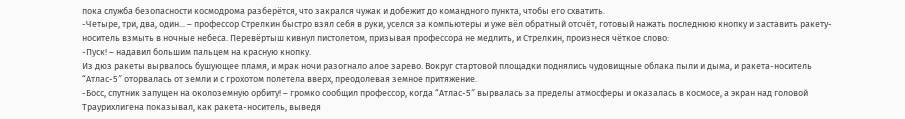пока служба безопасности космодрома разберётся, что закрался чужак и добежит до командного пункта, чтобы его схватить.
-Четыре, три, два, один... – профессор Стрелкин быстро взял себя в руки, уселся за компьютеры и уже вёл обратный отсчёт, готовый нажать последнюю кнопку и заставить ракету-носитель взмыть в ночные небеса. Перевёртыш кивнул пистолетом, призывая профессора не медлить, и Стрелкин, произнеся чёткое слово:
-Пуск! – надавил большим пальцем на красную кнопку.
Из дюз ракеты вырвалось бушующее пламя, и мрак ночи разогнало алое зарево. Вокруг стартовой площадки поднялись чудовищные облака пыли и дыма, и ракета-носитель “Атлас-5″ оторвалась от земли и с грохотом полетела вверх, преодолевая земное притяжение.
-Босс, спутник запущен на околоземную орбиту! – громко сообщил профессор, когда “Атлас-5″ вырвалась за пределы атмосферы и оказалась в космосе, а экран над головой Траурихлигена показывал, как ракета-носитель, выведя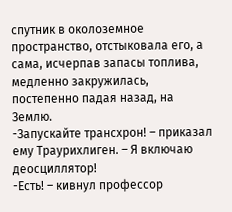спутник в околоземное пространство, отстыковала его, а сама, исчерпав запасы топлива, медленно закружилась, постепенно падая назад, на Землю.
-Запускайте трансхрон! – приказал ему Траурихлиген. – Я включаю деосциллятор!
-Есть! – кивнул профессор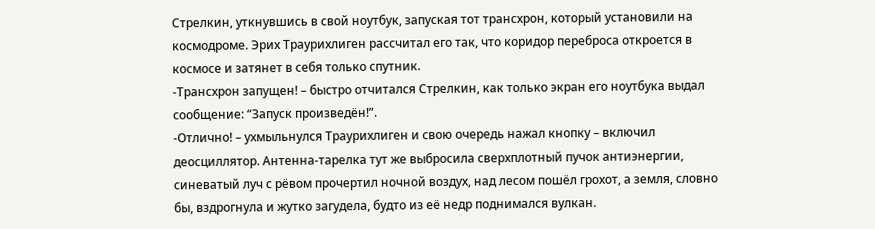Стрелкин, уткнувшись в свой ноутбук, запуская тот трансхрон, который установили на космодроме. Эрих Траурихлиген рассчитал его так, что коридор переброса откроется в космосе и затянет в себя только спутник.
-Трансхрон запущен! – быстро отчитался Стрелкин, как только экран его ноутбука выдал сообщение: “Запуск произведён!”.
-Отлично! – ухмыльнулся Траурихлиген и свою очередь нажал кнопку – включил деосциллятор. Антенна-тарелка тут же выбросила сверхплотный пучок антиэнергии, синеватый луч с рёвом прочертил ночной воздух, над лесом пошёл грохот, а земля, словно бы, вздрогнула и жутко загудела, будто из её недр поднимался вулкан.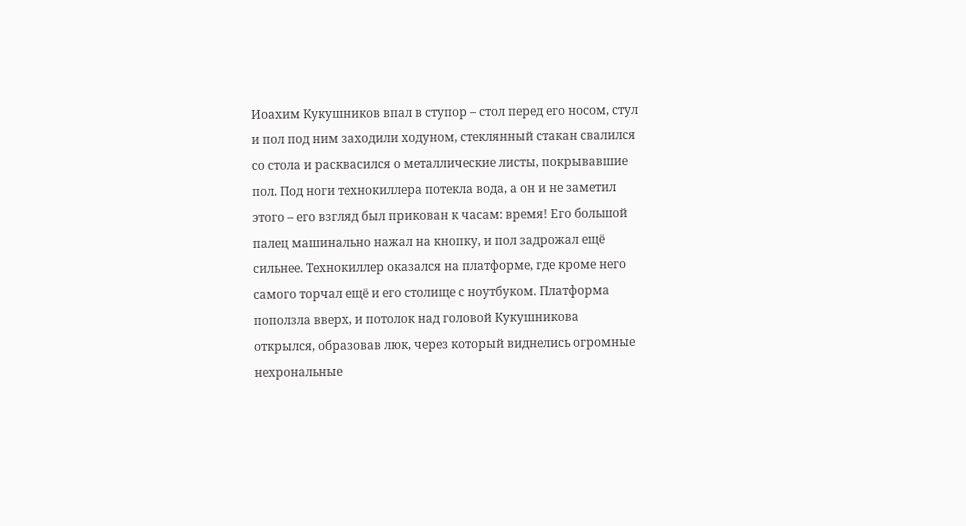Иоахим Кукушников впал в ступор – стол перед его носом, стул и пол под ним заходили ходуном, стеклянный стакан свалился со стола и расквасился о металлические листы, покрывавшие пол. Под ноги технокиллера потекла вода, а он и не заметил этого – его взгляд был прикован к часам: время! Его большой палец машинально нажал на кнопку, и пол задрожал ещё сильнее. Технокиллер оказался на платформе, где кроме него самого торчал ещё и его столище с ноутбуком. Платформа поползла вверх, и потолок над головой Кукушникова открылся, образовав люк, через который виднелись огромные нехрональные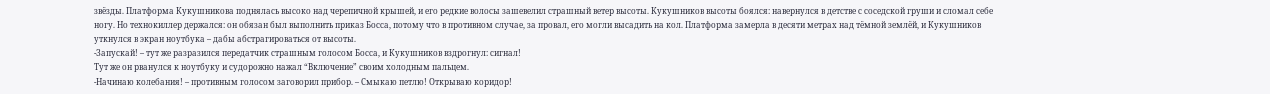звёзды. Платформа Кукушникова поднялась высоко над черепичной крышей, и его редкие волосы зашевелил страшный ветер высоты. Кукушников высоты боялся: навернулся в детстве с соседской груши и сломал себе ногу. Но технокиллер держался: он обязан был выполнить приказ Босса, потому что в противном случае, за провал, его могли высадить на кол. Платформа замерла в десяти метрах над тёмной землёй, и Кукушников уткнулся в экран ноутбука – дабы абстрагироваться от высоты.
-Запускай! – тут же разразился передатчик страшным голосом Босса, и Кукушников вздрогнул: сигнал!
Тут же он рванулся к ноутбуку и судорожно нажал “Включение” своим холодным пальцем.
-Начинаю колебания! – противным голосом заговорил прибор. – Смыкаю петлю! Открываю коридор!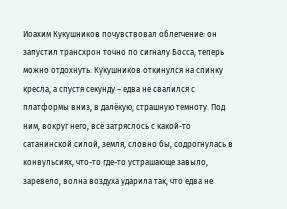Иоахим Кукушников почувствовал облегчение: он запустил трансхрон точно по сигналу Босса, теперь можно отдохнуть. Кукушников откинулся на спинку кресла, а спустя секунду – едва не свалился с платформы вниз, в далёкую, страшную темноту. Под ним, вокруг него, всё затряслось с какой-то сатанинской силой, земля, словно бы, содрогнулась в конвульсиях, что-то где-то устрашающе завыло, заревело, волна воздуха ударила так, что едва не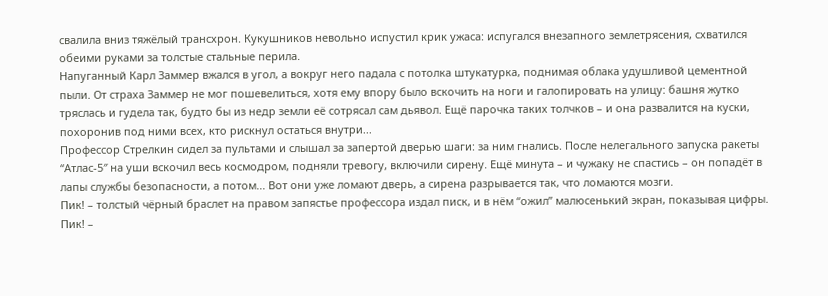свалила вниз тяжёлый трансхрон. Кукушников невольно испустил крик ужаса: испугался внезапного землетрясения, схватился обеими руками за толстые стальные перила.
Напуганный Карл Заммер вжался в угол, а вокруг него падала с потолка штукатурка, поднимая облака удушливой цементной пыли. От страха Заммер не мог пошевелиться, хотя ему впору было вскочить на ноги и галопировать на улицу: башня жутко тряслась и гудела так, будто бы из недр земли её сотрясал сам дьявол. Ещё парочка таких толчков – и она развалится на куски, похоронив под ними всех, кто рискнул остаться внутри...
Профессор Стрелкин сидел за пультами и слышал за запертой дверью шаги: за ним гнались. После нелегального запуска ракеты “Атлас-5″ на уши вскочил весь космодром, подняли тревогу, включили сирену. Ещё минута – и чужаку не спастись – он попадёт в лапы службы безопасности, а потом... Вот они уже ломают дверь, а сирена разрывается так, что ломаются мозги.
Пик! – толстый чёрный браслет на правом запястье профессора издал писк, и в нём “ожил” малюсенький экран, показывая цифры.
Пик! –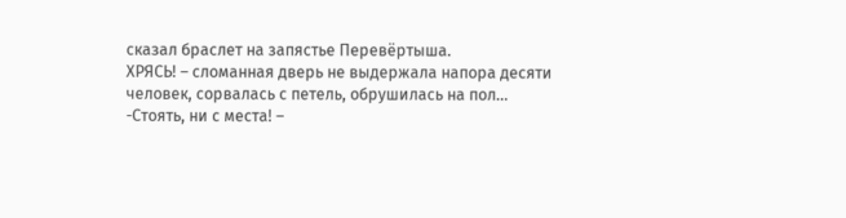сказал браслет на запястье Перевёртыша.
ХРЯСЬ! – сломанная дверь не выдержала напора десяти человек, сорвалась с петель, обрушилась на пол...
-Стоять, ни с места! –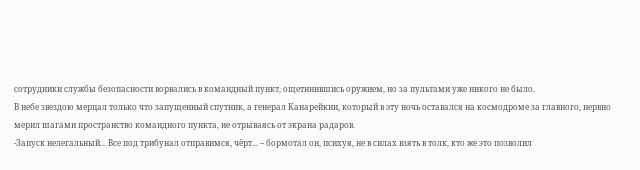сотрудники службы безопасности ворвались в командный пункт, ощетинившись оружием, но за пультами уже никого не было.
В небе звездою мерцал только что запущенный спутник, а генерал Канарейкин, который в эту ночь оставался на космодроме за главного, нервно мерил шагами пространство командного пункта, не отрываясь от экрана радаров.
-Запуск нелегальный... Все под трибунал отправимся, чёрт... – бормотал он, психуя, не в силах взять в толк, кто же это позволил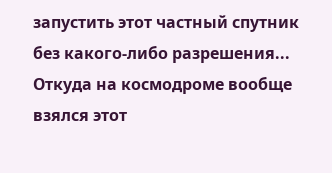запустить этот частный спутник без какого-либо разрешения... Откуда на космодроме вообще взялся этот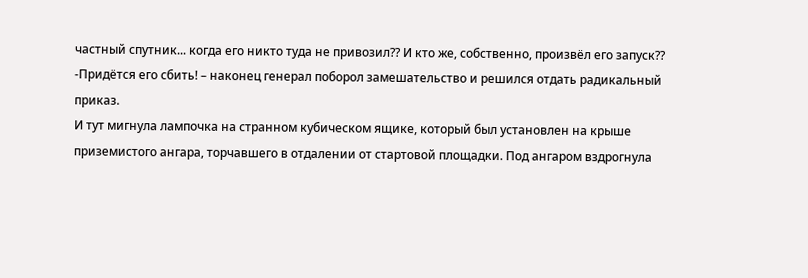частный спутник... когда его никто туда не привозил?? И кто же, собственно, произвёл его запуск??
-Придётся его сбить! – наконец генерал поборол замешательство и решился отдать радикальный приказ.
И тут мигнула лампочка на странном кубическом ящике, который был установлен на крыше приземистого ангара, торчавшего в отдалении от стартовой площадки. Под ангаром вздрогнула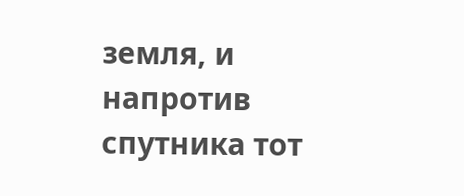земля, и напротив спутника тот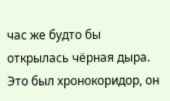час же будто бы открылась чёрная дыра. Это был хронокоридор, он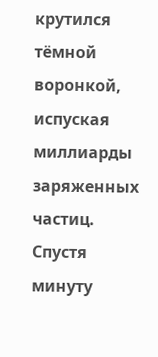крутился тёмной воронкой, испуская миллиарды заряженных частиц. Спустя минуту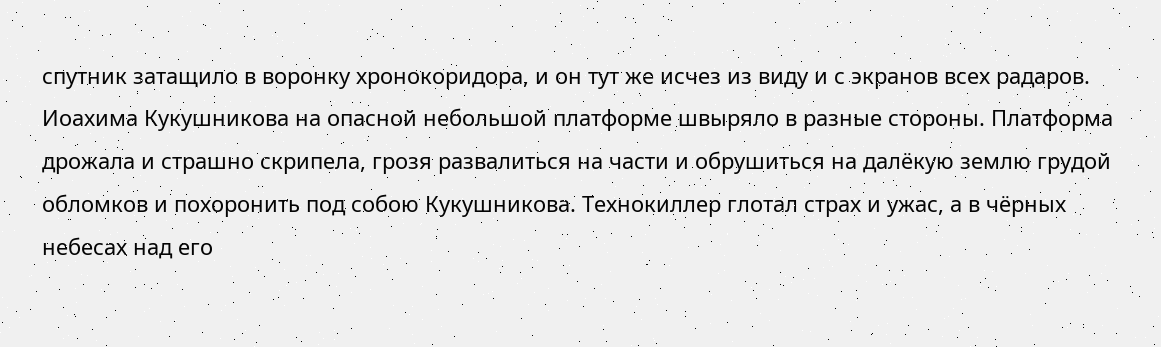спутник затащило в воронку хронокоридора, и он тут же исчез из виду и с экранов всех радаров.
Иоахима Кукушникова на опасной небольшой платформе швыряло в разные стороны. Платформа дрожала и страшно скрипела, грозя развалиться на части и обрушиться на далёкую землю грудой обломков и похоронить под собою Кукушникова. Технокиллер глотал страх и ужас, а в чёрных небесах над его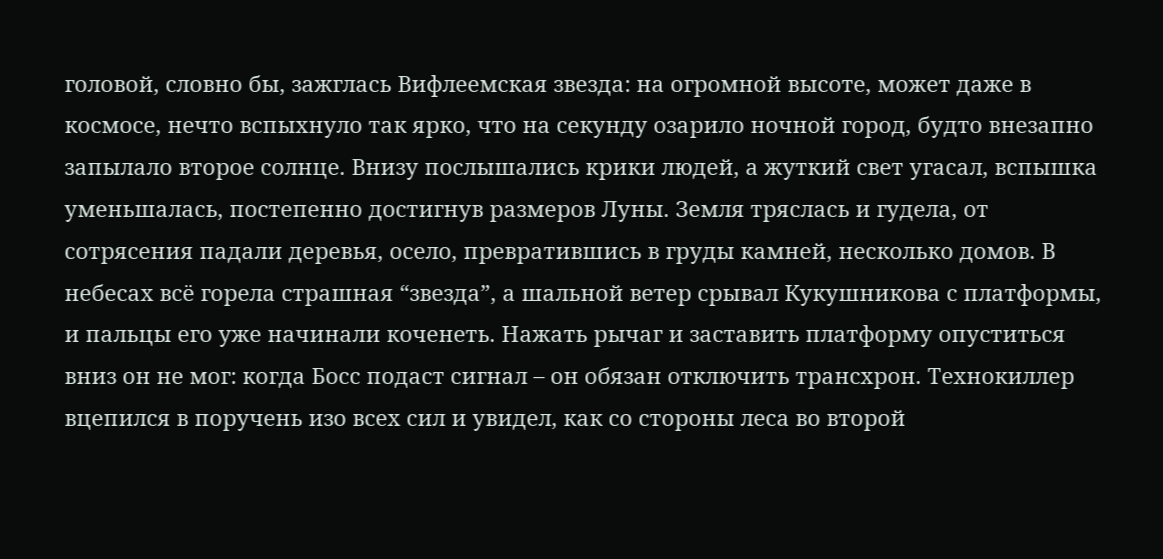головой, словно бы, зажглась Вифлеемская звезда: на огромной высоте, может даже в космосе, нечто вспыхнуло так ярко, что на секунду озарило ночной город, будто внезапно запылало второе солнце. Внизу послышались крики людей, а жуткий свет угасал, вспышка уменьшалась, постепенно достигнув размеров Луны. Земля тряслась и гудела, от сотрясения падали деревья, осело, превратившись в груды камней, несколько домов. В небесах всё горела страшная “звезда”, а шальной ветер срывал Кукушникова с платформы, и пальцы его уже начинали коченеть. Нажать рычаг и заставить платформу опуститься вниз он не мог: когда Босс подаст сигнал – он обязан отключить трансхрон. Технокиллер вцепился в поручень изо всех сил и увидел, как со стороны леса во второй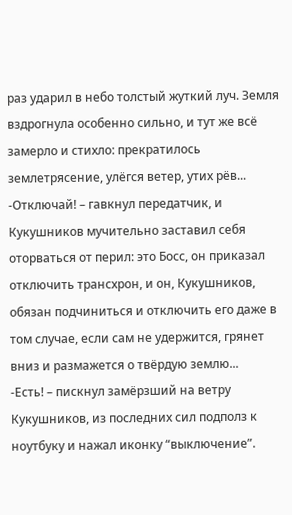раз ударил в небо толстый жуткий луч. Земля вздрогнула особенно сильно, и тут же всё замерло и стихло: прекратилось землетрясение, улёгся ветер, утих рёв...
-Отключай! – гавкнул передатчик, и Кукушников мучительно заставил себя оторваться от перил: это Босс, он приказал отключить трансхрон, и он, Кукушников, обязан подчиниться и отключить его даже в том случае, если сам не удержится, грянет вниз и размажется о твёрдую землю...
-Есть! – пискнул замёрзший на ветру Кукушников, из последних сил подполз к ноутбуку и нажал иконку “выключение”.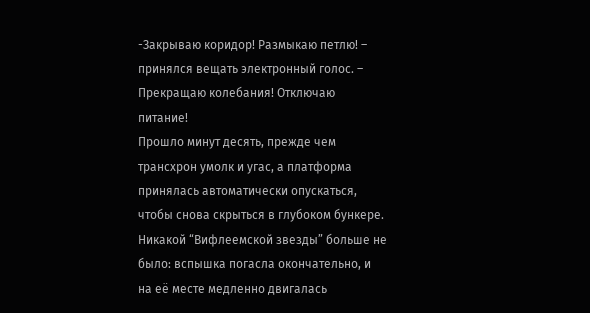-Закрываю коридор! Размыкаю петлю! – принялся вещать электронный голос. – Прекращаю колебания! Отключаю питание!
Прошло минут десять, прежде чем трансхрон умолк и угас, а платформа принялась автоматически опускаться, чтобы снова скрыться в глубоком бункере. Никакой “Вифлеемской звезды” больше не было: вспышка погасла окончательно, и на её месте медленно двигалась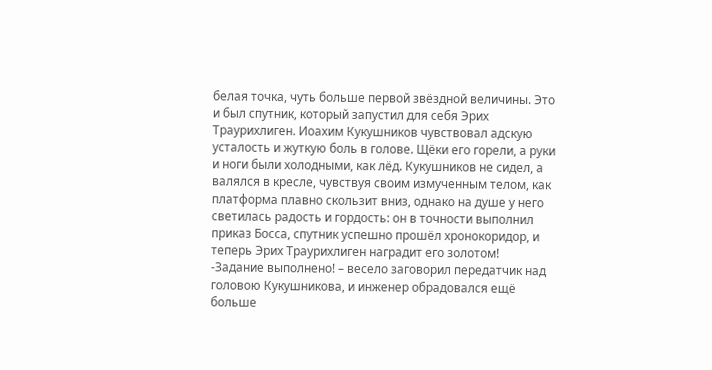белая точка, чуть больше первой звёздной величины. Это и был спутник, который запустил для себя Эрих Траурихлиген. Иоахим Кукушников чувствовал адскую усталость и жуткую боль в голове. Щёки его горели, а руки и ноги были холодными, как лёд. Кукушников не сидел, а валялся в кресле, чувствуя своим измученным телом, как платформа плавно скользит вниз, однако на душе у него светилась радость и гордость: он в точности выполнил приказ Босса, спутник успешно прошёл хронокоридор, и теперь Эрих Траурихлиген наградит его золотом!
-Задание выполнено! – весело заговорил передатчик над головою Кукушникова, и инженер обрадовался ещё больше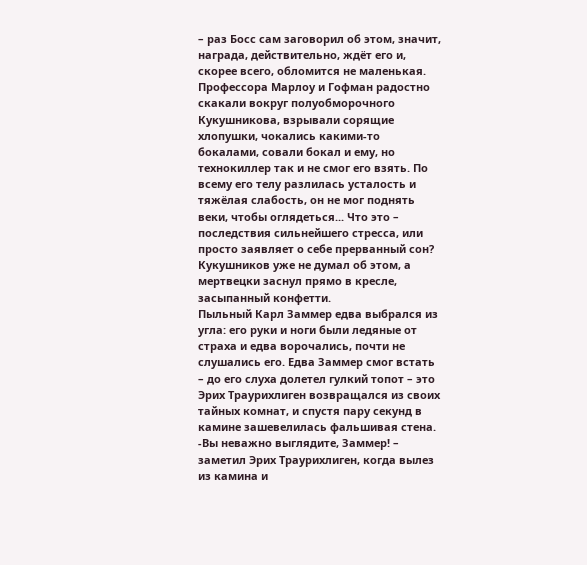– раз Босс сам заговорил об этом, значит, награда, действительно, ждёт его и, скорее всего, обломится не маленькая. Профессора Марлоу и Гофман радостно скакали вокруг полуобморочного Кукушникова, взрывали сорящие хлопушки, чокались какими-то бокалами, совали бокал и ему, но технокиллер так и не смог его взять. По всему его телу разлилась усталость и тяжёлая слабость, он не мог поднять веки, чтобы оглядеться... Что это – последствия сильнейшего стресса, или просто заявляет о себе прерванный сон? Кукушников уже не думал об этом, а мертвецки заснул прямо в кресле, засыпанный конфетти.
Пыльный Карл Заммер едва выбрался из угла: его руки и ноги были ледяные от страха и едва ворочались, почти не слушались его. Едва Заммер смог встать – до его слуха долетел гулкий топот – это Эрих Траурихлиген возвращался из своих тайных комнат, и спустя пару секунд в камине зашевелилась фальшивая стена.
-Вы неважно выглядите, Заммер! – заметил Эрих Траурихлиген, когда вылез из камина и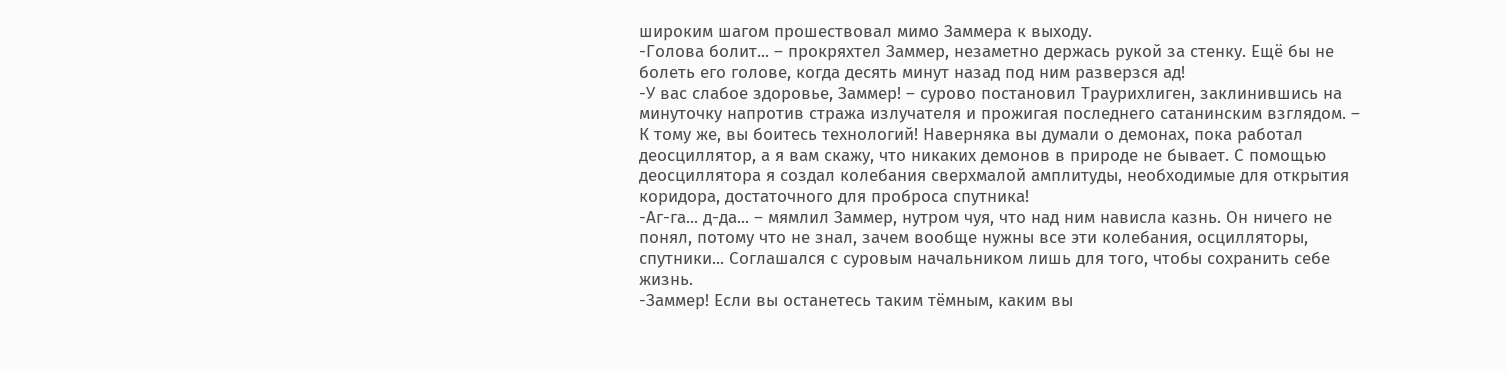широким шагом прошествовал мимо Заммера к выходу.
-Голова болит... – прокряхтел Заммер, незаметно держась рукой за стенку. Ещё бы не болеть его голове, когда десять минут назад под ним разверзся ад!
-У вас слабое здоровье, Заммер! – сурово постановил Траурихлиген, заклинившись на минуточку напротив стража излучателя и прожигая последнего сатанинским взглядом. – К тому же, вы боитесь технологий! Наверняка вы думали о демонах, пока работал деосциллятор, а я вам скажу, что никаких демонов в природе не бывает. С помощью деосциллятора я создал колебания сверхмалой амплитуды, необходимые для открытия коридора, достаточного для проброса спутника!
-Аг-га... д-да... – мямлил Заммер, нутром чуя, что над ним нависла казнь. Он ничего не понял, потому что не знал, зачем вообще нужны все эти колебания, осцилляторы, спутники... Соглашался с суровым начальником лишь для того, чтобы сохранить себе жизнь.
-Заммер! Если вы останетесь таким тёмным, каким вы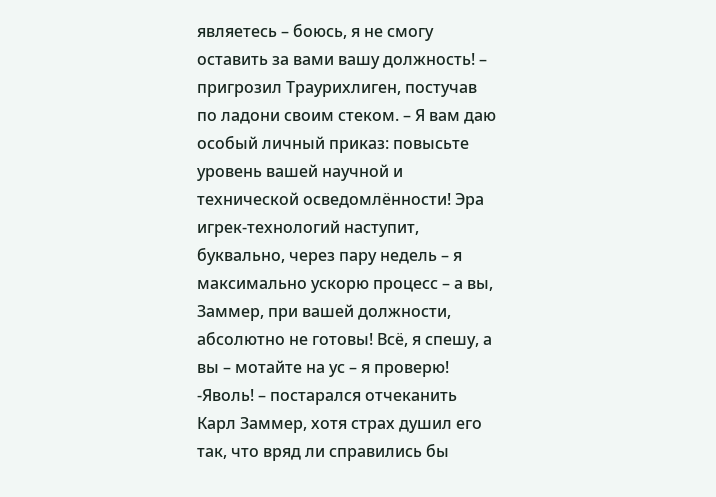являетесь – боюсь, я не смогу оставить за вами вашу должность! – пригрозил Траурихлиген, постучав по ладони своим стеком. – Я вам даю особый личный приказ: повысьте уровень вашей научной и технической осведомлённости! Эра игрек-технологий наступит, буквально, через пару недель – я максимально ускорю процесс – а вы, Заммер, при вашей должности, абсолютно не готовы! Всё, я спешу, а вы – мотайте на ус – я проверю!
-Яволь! – постарался отчеканить Карл Заммер, хотя страх душил его так, что вряд ли справились бы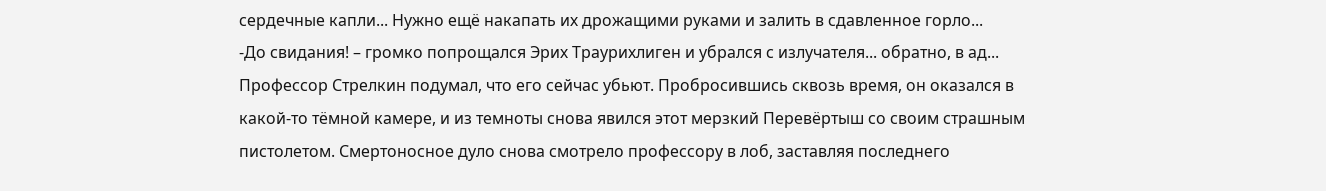сердечные капли... Нужно ещё накапать их дрожащими руками и залить в сдавленное горло...
-До свидания! – громко попрощался Эрих Траурихлиген и убрался с излучателя... обратно, в ад...
Профессор Стрелкин подумал, что его сейчас убьют. Пробросившись сквозь время, он оказался в какой-то тёмной камере, и из темноты снова явился этот мерзкий Перевёртыш со своим страшным пистолетом. Смертоносное дуло снова смотрело профессору в лоб, заставляя последнего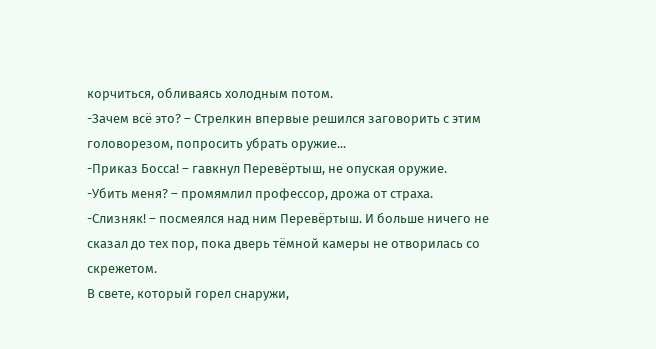корчиться, обливаясь холодным потом.
-Зачем всё это? – Стрелкин впервые решился заговорить с этим головорезом, попросить убрать оружие...
-Приказ Босса! – гавкнул Перевёртыш, не опуская оружие.
-Убить меня? – промямлил профессор, дрожа от страха.
-Слизняк! – посмеялся над ним Перевёртыш. И больше ничего не сказал до тех пор, пока дверь тёмной камеры не отворилась со скрежетом.
В свете, который горел снаружи,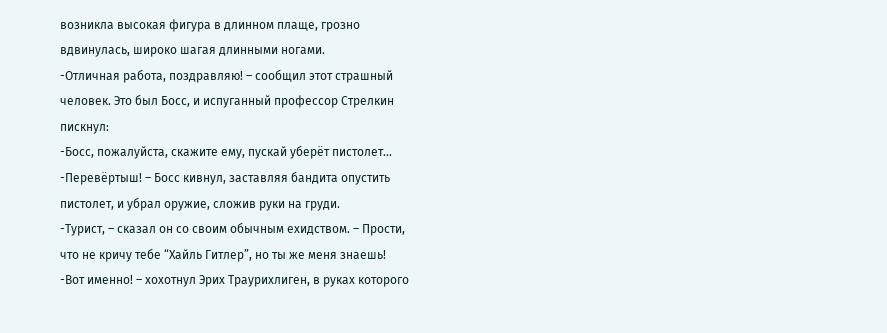возникла высокая фигура в длинном плаще, грозно вдвинулась, широко шагая длинными ногами.
-Отличная работа, поздравляю! – сообщил этот страшный человек. Это был Босс, и испуганный профессор Стрелкин пискнул:
-Босс, пожалуйста, скажите ему, пускай уберёт пистолет...
-Перевёртыш! – Босс кивнул, заставляя бандита опустить пистолет, и убрал оружие, сложив руки на груди.
-Турист, – сказал он со своим обычным ехидством. – Прости, что не кричу тебе “Хайль Гитлер”, но ты же меня знаешь!
-Вот именно! – хохотнул Эрих Траурихлиген, в руках которого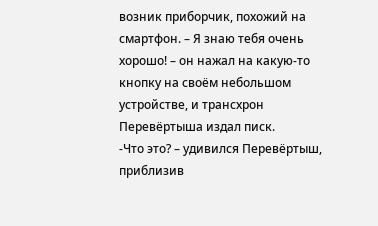возник приборчик, похожий на смартфон. – Я знаю тебя очень хорошо! – он нажал на какую-то кнопку на своём небольшом устройстве, и трансхрон Перевёртыша издал писк.
-Что это? – удивился Перевёртыш, приблизив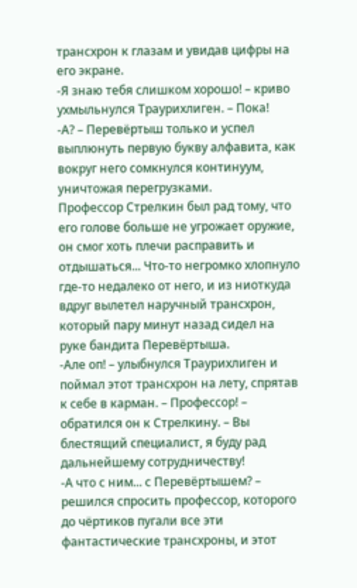трансхрон к глазам и увидав цифры на его экране.
-Я знаю тебя слишком хорошо! – криво ухмыльнулся Траурихлиген. – Пока!
-А? – Перевёртыш только и успел выплюнуть первую букву алфавита, как вокруг него сомкнулся континуум, уничтожая перегрузками.
Профессор Стрелкин был рад тому, что его голове больше не угрожает оружие, он смог хоть плечи расправить и отдышаться... Что-то негромко хлопнуло где-то недалеко от него, и из ниоткуда вдруг вылетел наручный трансхрон, который пару минут назад сидел на руке бандита Перевёртыша.
-Але оп! – улыбнулся Траурихлиген и поймал этот трансхрон на лету, спрятав к себе в карман. – Профессор! – обратился он к Стрелкину. – Вы блестящий специалист, я буду рад дальнейшему сотрудничеству!
-А что с ним... с Перевёртышем? – решился спросить профессор, которого до чёртиков пугали все эти фантастические трансхроны, и этот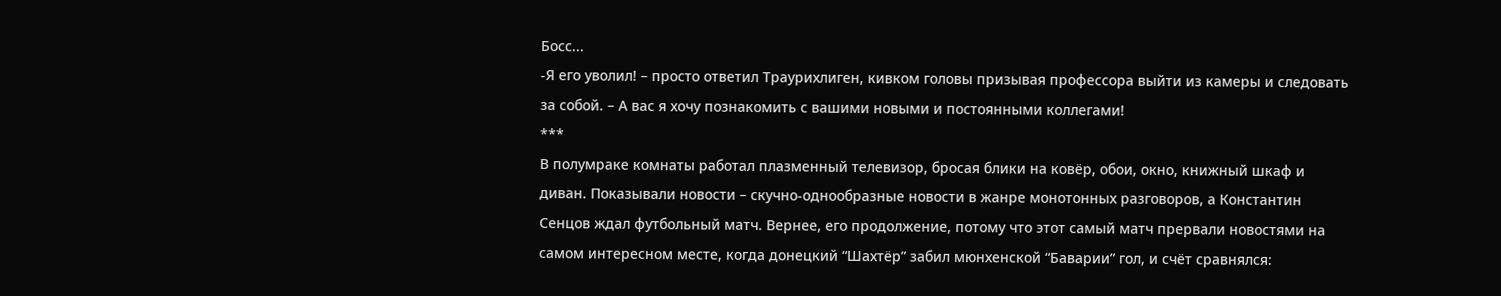Босс...
-Я его уволил! – просто ответил Траурихлиген, кивком головы призывая профессора выйти из камеры и следовать за собой. – А вас я хочу познакомить с вашими новыми и постоянными коллегами!
***
В полумраке комнаты работал плазменный телевизор, бросая блики на ковёр, обои, окно, книжный шкаф и диван. Показывали новости – скучно-однообразные новости в жанре монотонных разговоров, а Константин Сенцов ждал футбольный матч. Вернее, его продолжение, потому что этот самый матч прервали новостями на самом интересном месте, когда донецкий “Шахтёр” забил мюнхенской “Баварии” гол, и счёт сравнялся: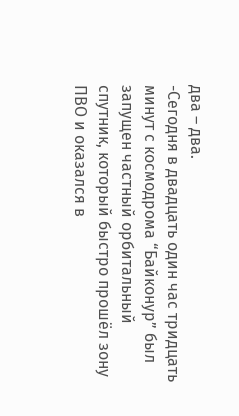два – два.
-Сегодня в двадцать один час тридцать минут с космодрома “Байконур” был запущен частный орбитальный спутник, который быстро прошёл зону ПВО и оказался в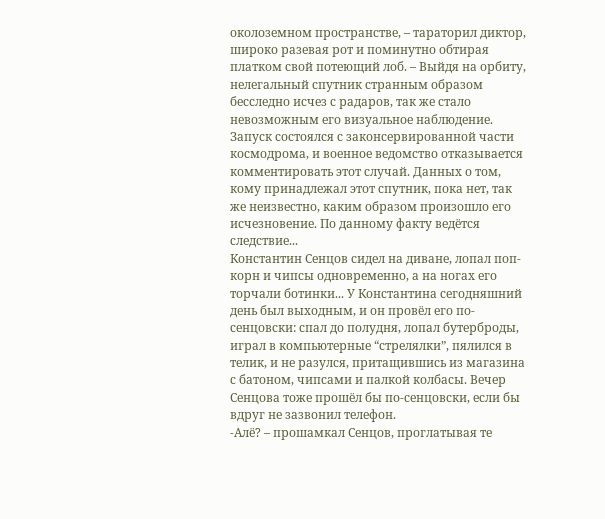околоземном пространстве, – тараторил диктор, широко разевая рот и поминутно обтирая платком свой потеющий лоб. – Выйдя на орбиту, нелегальный спутник странным образом бесследно исчез с радаров, так же стало невозможным его визуальное наблюдение. Запуск состоялся с законсервированной части космодрома, и военное ведомство отказывается комментировать этот случай. Данных о том, кому принадлежал этот спутник, пока нет, так же неизвестно, каким образом произошло его исчезновение. По данному факту ведётся следствие...
Константин Сенцов сидел на диване, лопал поп-корн и чипсы одновременно, а на ногах его торчали ботинки... У Константина сегодняшний день был выходным, и он провёл его по-сенцовски: спал до полудня, лопал бутерброды, играл в компьютерные “стрелялки”, пялился в телик, и не разулся, притащившись из магазина с батоном, чипсами и палкой колбасы. Вечер Сенцова тоже прошёл бы по-сенцовски, если бы вдруг не зазвонил телефон.
-Алё? – прошамкал Сенцов, проглатывая те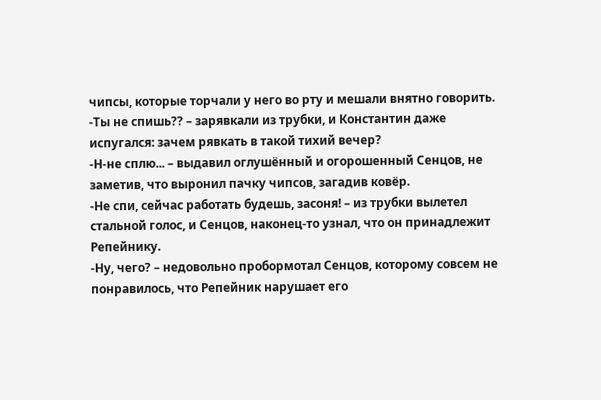чипсы, которые торчали у него во рту и мешали внятно говорить.
-Ты не спишь?? – зарявкали из трубки, и Константин даже испугался: зачем рявкать в такой тихий вечер?
-Н-не сплю... – выдавил оглушённый и огорошенный Сенцов, не заметив, что выронил пачку чипсов, загадив ковёр.
-Не спи, сейчас работать будешь, засоня! – из трубки вылетел стальной голос, и Сенцов, наконец-то узнал, что он принадлежит Репейнику.
-Ну, чего? – недовольно пробормотал Сенцов, которому совсем не понравилось, что Репейник нарушает его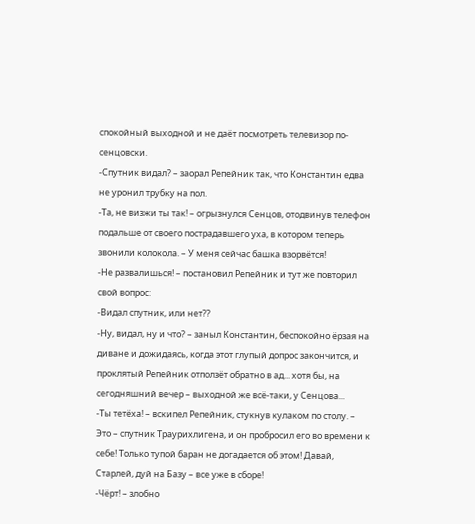спокойный выходной и не даёт посмотреть телевизор по-сенцовски.
-Спутник видал? – заорал Репейник так, что Константин едва не уронил трубку на пол.
-Та, не визжи ты так! – огрызнулся Сенцов, отодвинув телефон подальше от своего пострадавшего уха, в котором теперь звонили колокола. – У меня сейчас башка взорвётся!
-Не развалишься! – постановил Репейник и тут же повторил свой вопрос:
-Видал спутник, или нет??
-Ну, видал, ну и что? – заныл Константин, беспокойно ёрзая на диване и дожидаясь, когда этот глупый допрос закончится, и проклятый Репейник отползёт обратно в ад... хотя бы, на сегодняшний вечер – выходной же всё-таки, у Сенцова...
-Ты тетёха! – вскипел Репейник, стукнув кулаком по столу. – Это – спутник Траурихлигена, и он пробросил его во времени к себе! Только тупой баран не догадается об этом! Давай, Старлей, дуй на Базу – все уже в сборе!
-Чёрт! – злобно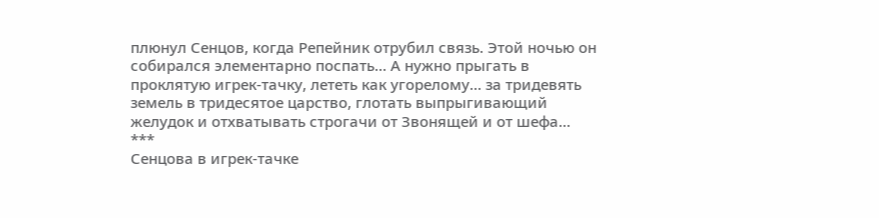плюнул Сенцов, когда Репейник отрубил связь. Этой ночью он собирался элементарно поспать... А нужно прыгать в проклятую игрек-тачку, лететь как угорелому... за тридевять земель в тридесятое царство, глотать выпрыгивающий желудок и отхватывать строгачи от Звонящей и от шефа...
***
Сенцова в игрек-тачке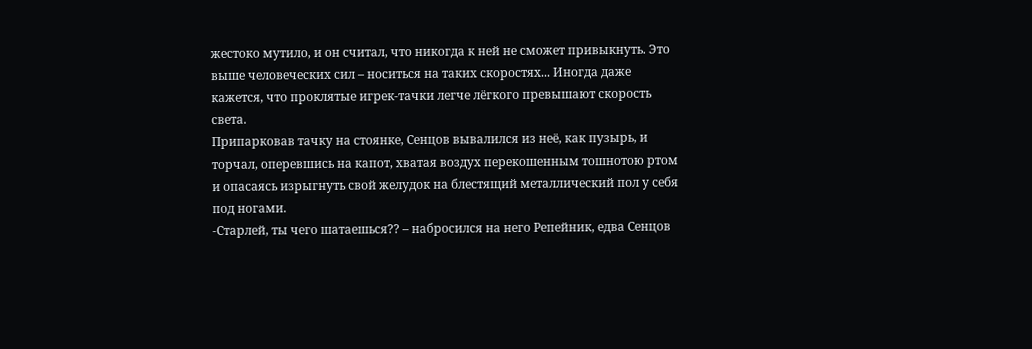жестоко мутило, и он считал, что никогда к ней не сможет привыкнуть. Это выше человеческих сил – носиться на таких скоростях... Иногда даже кажется, что проклятые игрек-тачки легче лёгкого превышают скорость света.
Припарковав тачку на стоянке, Сенцов вывалился из неё, как пузырь, и торчал, оперевшись на капот, хватая воздух перекошенным тошнотою ртом и опасаясь изрыгнуть свой желудок на блестящий металлический пол у себя под ногами.
-Старлей, ты чего шатаешься?? – набросился на него Репейник, едва Сенцов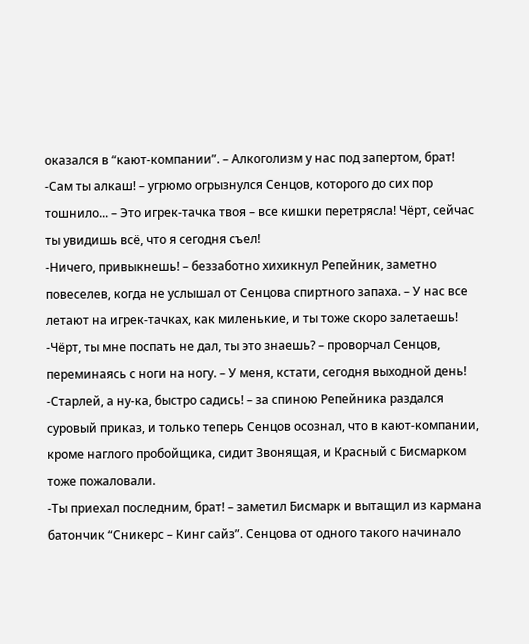оказался в “кают-компании”. – Алкоголизм у нас под запертом, брат!
-Сам ты алкаш! – угрюмо огрызнулся Сенцов, которого до сих пор тошнило... – Это игрек-тачка твоя – все кишки перетрясла! Чёрт, сейчас ты увидишь всё, что я сегодня съел!
-Ничего, привыкнешь! – беззаботно хихикнул Репейник, заметно повеселев, когда не услышал от Сенцова спиртного запаха. – У нас все летают на игрек-тачках, как миленькие, и ты тоже скоро залетаешь!
-Чёрт, ты мне поспать не дал, ты это знаешь? – проворчал Сенцов, переминаясь с ноги на ногу. – У меня, кстати, сегодня выходной день!
-Старлей, а ну-ка, быстро садись! – за спиною Репейника раздался суровый приказ, и только теперь Сенцов осознал, что в кают-компании, кроме наглого пробойщика, сидит Звонящая, и Красный с Бисмарком тоже пожаловали.
-Ты приехал последним, брат! – заметил Бисмарк и вытащил из кармана батончик “Сникерс – Кинг сайз”. Сенцова от одного такого начинало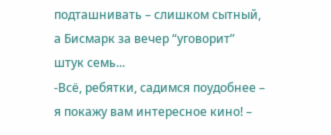подташнивать – слишком сытный, а Бисмарк за вечер “уговорит” штук семь...
-Всё, ребятки, садимся поудобнее – я покажу вам интересное кино! –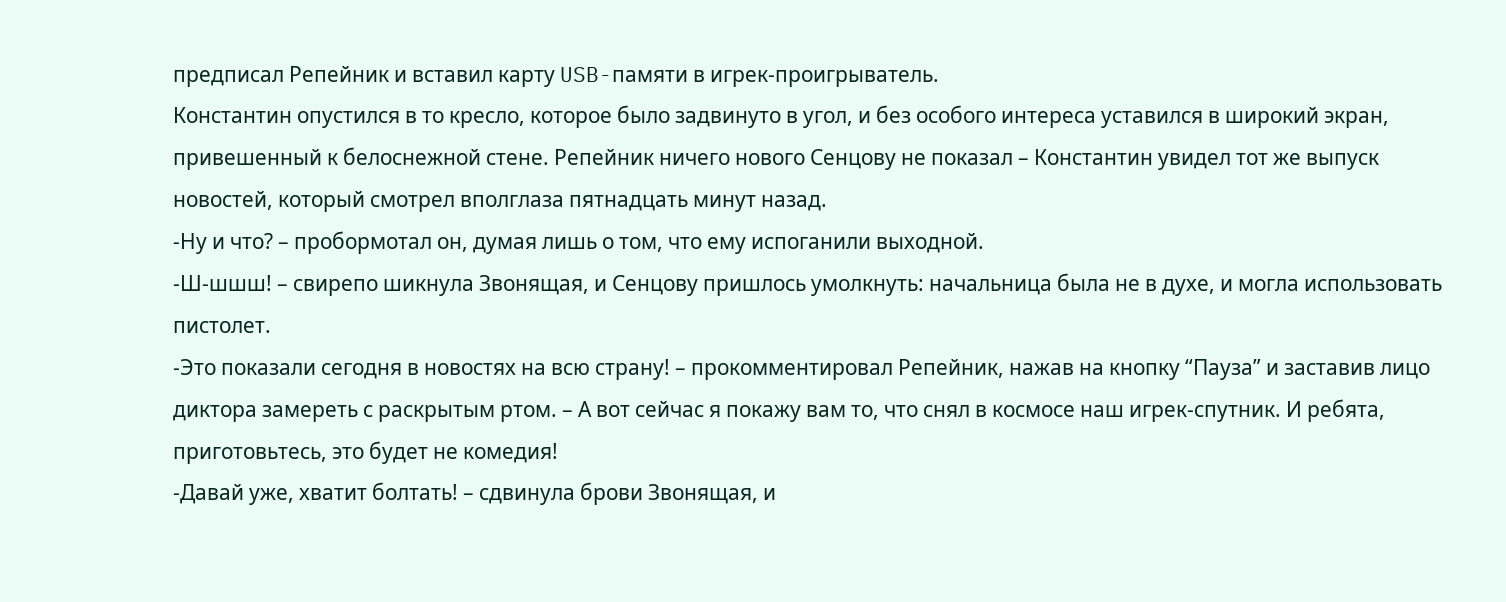предписал Репейник и вставил карту USB-памяти в игрек-проигрыватель.
Константин опустился в то кресло, которое было задвинуто в угол, и без особого интереса уставился в широкий экран, привешенный к белоснежной стене. Репейник ничего нового Сенцову не показал – Константин увидел тот же выпуск новостей, который смотрел вполглаза пятнадцать минут назад.
-Ну и что? – пробормотал он, думая лишь о том, что ему испоганили выходной.
-Ш-шшш! – свирепо шикнула Звонящая, и Сенцову пришлось умолкнуть: начальница была не в духе, и могла использовать пистолет.
-Это показали сегодня в новостях на всю страну! – прокомментировал Репейник, нажав на кнопку “Пауза” и заставив лицо диктора замереть с раскрытым ртом. – А вот сейчас я покажу вам то, что снял в космосе наш игрек-спутник. И ребята, приготовьтесь, это будет не комедия!
-Давай уже, хватит болтать! – сдвинула брови Звонящая, и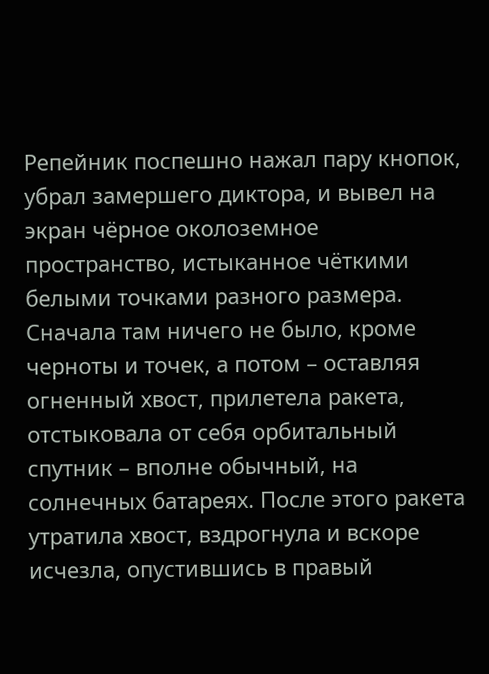Репейник поспешно нажал пару кнопок, убрал замершего диктора, и вывел на экран чёрное околоземное пространство, истыканное чёткими белыми точками разного размера. Сначала там ничего не было, кроме черноты и точек, а потом – оставляя огненный хвост, прилетела ракета, отстыковала от себя орбитальный спутник – вполне обычный, на солнечных батареях. После этого ракета утратила хвост, вздрогнула и вскоре исчезла, опустившись в правый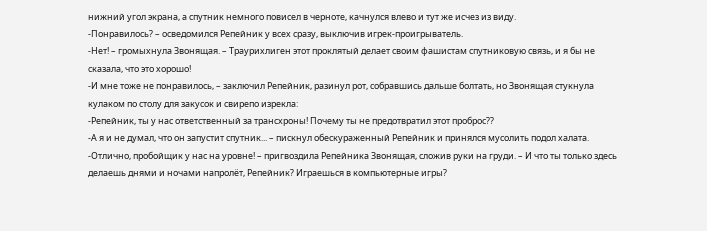нижний угол экрана, а спутник немного повисел в черноте, качнулся влево и тут же исчез из виду.
-Понравилось? – осведомился Репейник у всех сразу, выключив игрек-проигрыватель.
-Нет! – громыхнула Звонящая. – Траурихлиген этот проклятый делает своим фашистам спутниковую связь, и я бы не сказала, что это хорошо!
-И мне тоже не понравилось, – заключил Репейник, разинул рот, собравшись дальше болтать, но Звонящая стукнула кулаком по столу для закусок и свирепо изрекла:
-Репейник, ты у нас ответственный за трансхроны! Почему ты не предотвратил этот проброс??
-А я и не думал, что он запустит спутник... – пискнул обескураженный Репейник и принялся мусолить подол халата.
-Отлично, пробойщик у нас на уровне! – пригвоздила Репейника Звонящая, сложив руки на груди. – И что ты только здесь делаешь днями и ночами напролёт, Репейник? Играешься в компьютерные игры?